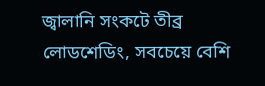জ্বালানি সংকটে তীব্র লোডশেডিং, সবচেয়ে বেশি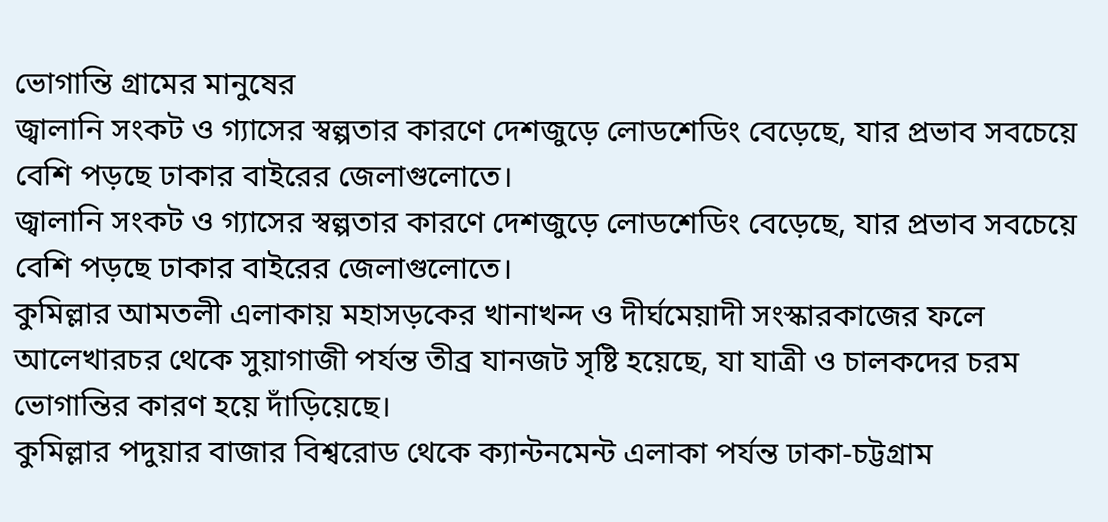ভোগান্তি গ্রামের মানুষের
জ্বালানি সংকট ও গ্যাসের স্বল্পতার কারণে দেশজুড়ে লোডশেডিং বেড়েছে, যার প্রভাব সবচেয়ে বেশি পড়ছে ঢাকার বাইরের জেলাগুলোতে।
জ্বালানি সংকট ও গ্যাসের স্বল্পতার কারণে দেশজুড়ে লোডশেডিং বেড়েছে, যার প্রভাব সবচেয়ে বেশি পড়ছে ঢাকার বাইরের জেলাগুলোতে।
কুমিল্লার আমতলী এলাকায় মহাসড়কের খানাখন্দ ও দীর্ঘমেয়াদী সংস্কারকাজের ফলে আলেখারচর থেকে সুয়াগাজী পর্যন্ত তীব্র যানজট সৃষ্টি হয়েছে, যা যাত্রী ও চালকদের চরম ভোগান্তির কারণ হয়ে দাঁড়িয়েছে।
কুমিল্লার পদুয়ার বাজার বিশ্বরোড থেকে ক্যান্টনমেন্ট এলাকা পর্যন্ত ঢাকা-চট্টগ্রাম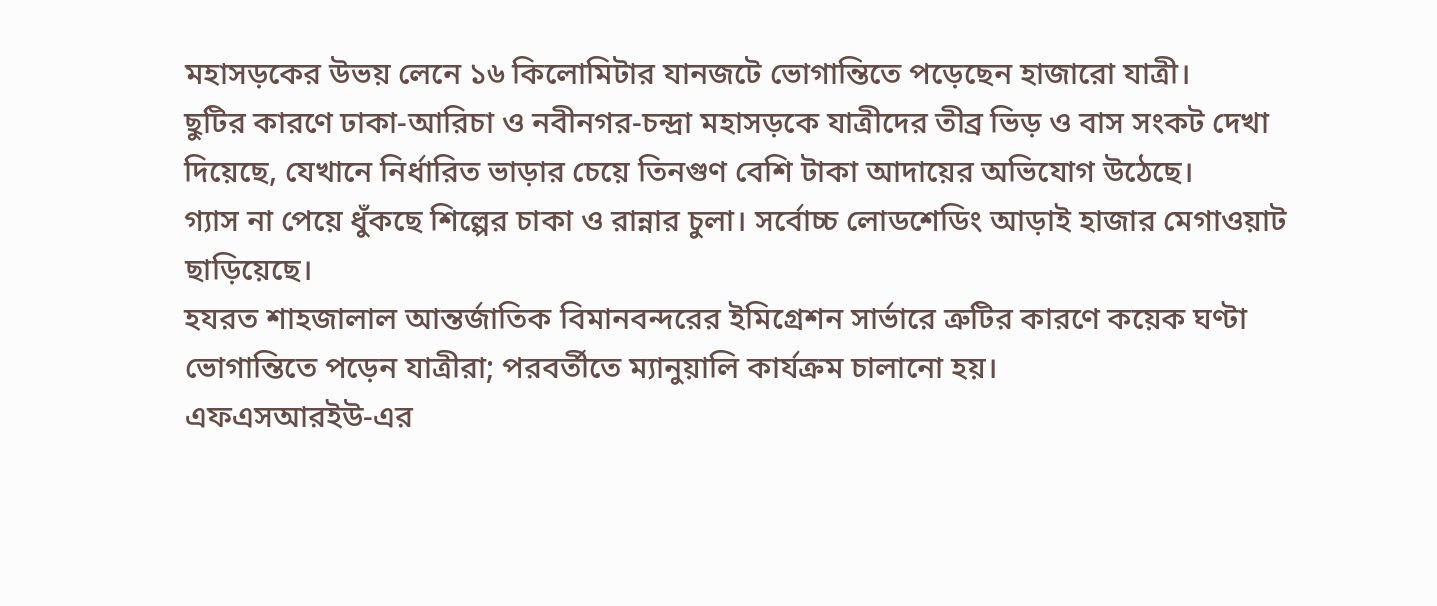মহাসড়কের উভয় লেনে ১৬ কিলোমিটার যানজটে ভোগান্তিতে পড়েছেন হাজারো যাত্রী।
ছুটির কারণে ঢাকা-আরিচা ও নবীনগর-চন্দ্রা মহাসড়কে যাত্রীদের তীব্র ভিড় ও বাস সংকট দেখা দিয়েছে, যেখানে নির্ধারিত ভাড়ার চেয়ে তিনগুণ বেশি টাকা আদায়ের অভিযোগ উঠেছে।
গ্যাস না পেয়ে ধুঁকছে শিল্পের চাকা ও রান্নার চুলা। সর্বোচ্চ লোডশেডিং আড়াই হাজার মেগাওয়াট ছাড়িয়েছে।
হযরত শাহজালাল আন্তর্জাতিক বিমানবন্দরের ইমিগ্রেশন সার্ভারে ত্রুটির কারণে কয়েক ঘণ্টা ভোগান্তিতে পড়েন যাত্রীরা; পরবর্তীতে ম্যানুয়ালি কার্যক্রম চালানো হয়।
এফএসআরইউ-এর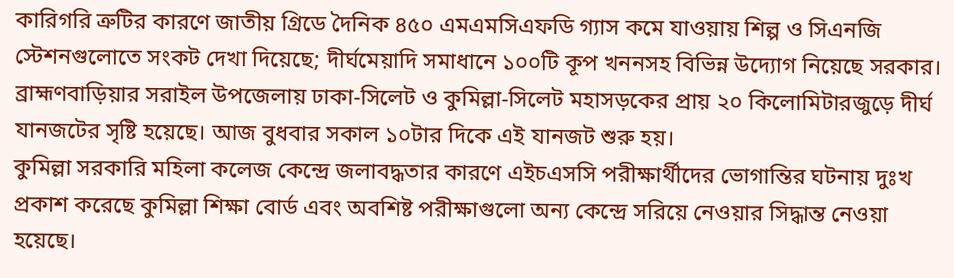কারিগরি ত্রুটির কারণে জাতীয় গ্রিডে দৈনিক ৪৫০ এমএমসিএফডি গ্যাস কমে যাওয়ায় শিল্প ও সিএনজি স্টেশনগুলোতে সংকট দেখা দিয়েছে; দীর্ঘমেয়াদি সমাধানে ১০০টি কূপ খননসহ বিভিন্ন উদ্যোগ নিয়েছে সরকার।
ব্রাহ্মণবাড়িয়ার সরাইল উপজেলায় ঢাকা-সিলেট ও কুমিল্লা-সিলেট মহাসড়কের প্রায় ২০ কিলোমিটারজুড়ে দীর্ঘ যানজটের সৃষ্টি হয়েছে। আজ বুধবার সকাল ১০টার দিকে এই যানজট শুরু হয়।
কুমিল্লা সরকারি মহিলা কলেজ কেন্দ্রে জলাবদ্ধতার কারণে এইচএসসি পরীক্ষার্থীদের ভোগান্তির ঘটনায় দুঃখ প্রকাশ করেছে কুমিল্লা শিক্ষা বোর্ড এবং অবশিষ্ট পরীক্ষাগুলো অন্য কেন্দ্রে সরিয়ে নেওয়ার সিদ্ধান্ত নেওয়া হয়েছে।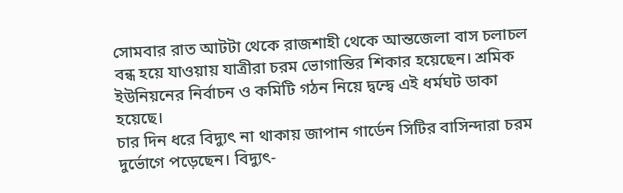সোমবার রাত আটটা থেকে রাজশাহী থেকে আন্তজেলা বাস চলাচল বন্ধ হয়ে যাওয়ায় যাত্রীরা চরম ভোগান্তির শিকার হয়েছেন। শ্রমিক ইউনিয়নের নির্বাচন ও কমিটি গঠন নিয়ে দ্বন্দ্বে এই ধর্মঘট ডাকা হয়েছে।
চার দিন ধরে বিদ্যুৎ না থাকায় জাপান গার্ডেন সিটির বাসিন্দারা চরম দুর্ভোগে পড়েছেন। বিদ্যুৎ-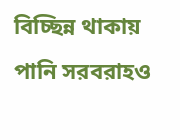বিচ্ছিন্ন থাকায় পানি সরবরাহও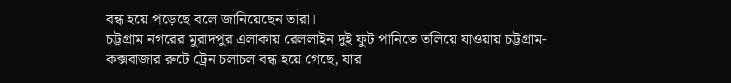বন্ধ হয়ে পড়েছে বলে জানিয়েছেন তারা।
চট্টগ্রাম নগরের মুরাদপুর এলাকায় রেললাইন দুই ফুট পানিতে তলিয়ে যাওয়ায় চট্টগ্রাম-কক্সবাজার রুটে ট্রেন চলাচল বন্ধ হয়ে গেছে, যার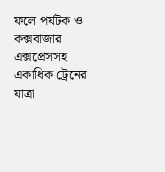ফলে পর্যটক ও কক্সবাজার এক্সপ্রেসসহ একাধিক ট্রেনের যাত্রা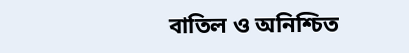বাতিল ও অনিশ্চিত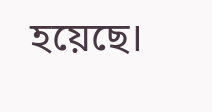হয়েছে।